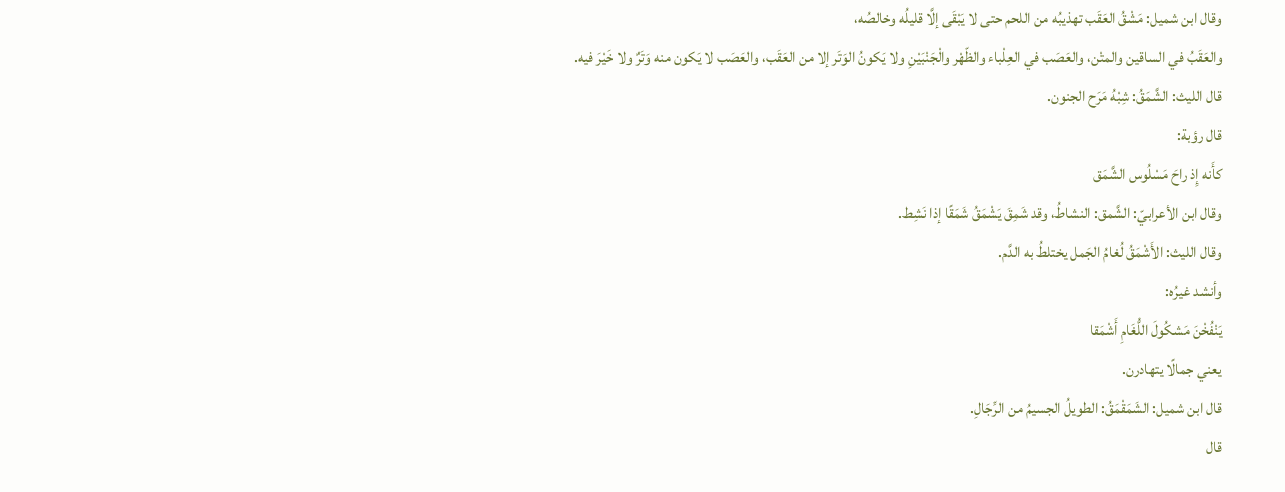وقال ابن شميل: مَشْقُ العَقَب تهذيبُه من اللحم حتى لا يَبْقَى إلَّا قليلُه وخالصُه،
والعَقَبُ في الساقين والمتْن، والعَصَب في العِلْباء والظّهْر والْجَنْبَيْنِ ولا يَكونُ الوَتَر إلا من العَقَب، والعَصَب لا يَكون منه وَتَرٌ ولا خَيْرَ فيه.
قال الليث: الشَّمَقُ: شِبْهُ مَرَح الجنون.
قال رؤبة:
كأَنه إِذ راحَ مَسْلُوس الشَّمَق
وقال ابن الأعرابيّ: الشَّمق: النشاطُ، وقد شَمِقَ يَشْمَقُ شَمَقًا إذا نَشِط.
وقال الليث: الأَشْمَقُ لُغامُ الجَمل يختلطُ به الدَّم.
وأنشد غيرُه:
يَنْفُخْنَ مَشكُولَ اللُّغَامِ أَشْمَقا
يعني جمالًا يتهادرن.
قال ابن شميل: الشَمَقْمَقُ: الطويلُ الجسيمُ من الرِّجَالِ.
قال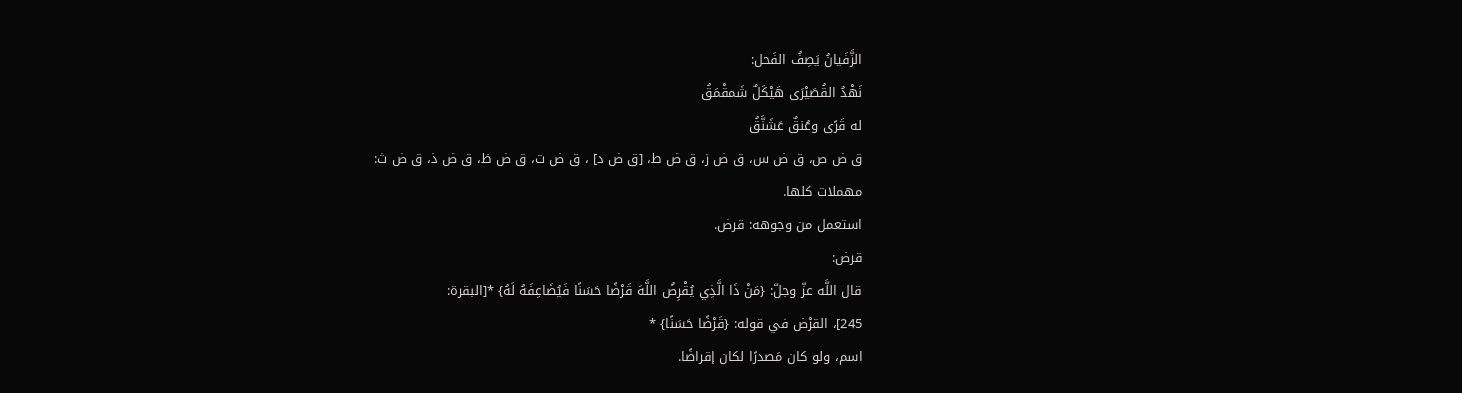الزَّفَيانُ يَصِفُ الفَحل:
نَهْدُ القُصَيْرَى هَيْكَلٌ شَمقْمَقُ
له قَرًى وعُنقٌ عَشَنَّقُ
ق ض ص، ق ض س، ق ض ز، ق ض ط، [ق ض د] ، ق ض ت، ق ض ظ، ق ض ذ، ق ض ث:
مهملات كلها.
استعمل من وجوهه: قرض.
قرض:
قال اللَّه عزّ وجلّ: {مَنْ ذَا الَّذِي يُقْرِضُ اللَّهَ قَرْضًا حَسَنًا فَيُضَاعِفَهُ لَهُ} *[البقرة:
245]، القرْض في قوله: {قَرْضًا حَسَنًا} *
اسم، ولو كان مَصدرًا لكان إقراضًا.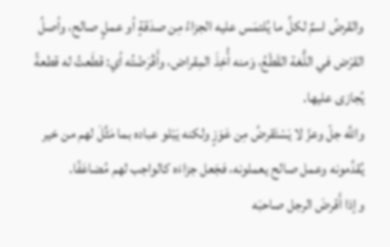والقرضُ اسمٌ لكلِّ ما يُلتمَس عليه الجزاءُ مِن صدَقةٍ أو عملٍ صالح، وأصلُ القرْض في اللُّغة القَطْعُ، وَمنه أُخِذَ المِقراض، وأَقْرَضْتُه أي: قطَعتُ له قطعةً يُجازى عليها.
واللَّه جلّ وعزّ لا يَسْتَقرضُ مِن عَوَزٍ ولكنه يَبْلو عباده بما مَثَّلَ لهم من خير يُقدِّمونه وعمل صالح يعملونه، فجَعل جزاءَه كالواجب لهم مُضاعَفًا.
وإذا أَقرضَ الرجل صاحبَه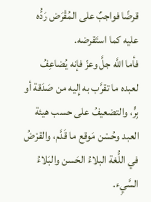قرضًا فواجبٌ على المُقْرَض رَدُّه عليه كما استَقرضه.
فأما اللَّه جلَّ وعزّ فإنه يُضاعِفُ لعبده ما تقرَّب به إِليه من صَدَقة أو بِرٍّ، والتضعيفُ على حسب هيئة العبد وحُسْن مَوقع ما قَدَّم، والقرْضُ في اللُّغة البلاءُ الحَسن والبَلاءُ السَّيِء.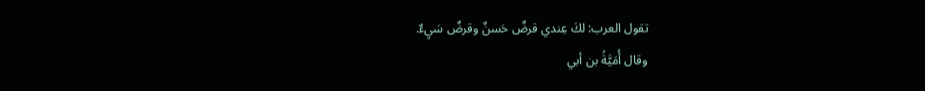تقول العرب: لكَ عِندي قرضٌ حَسنٌ وقرضٌ سَيِءٌ.
وقال أُمَيَّةُ بن أبي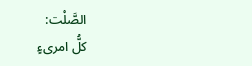الصَّلْت:
كلُّ امرىءٍ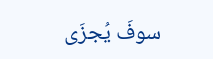سوفَ يُجزَى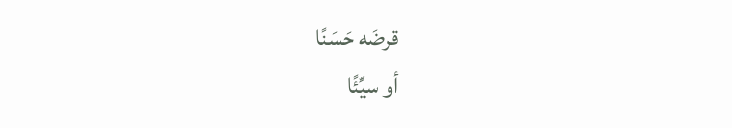قرضَه حَسَنًا
أو سيِّئًا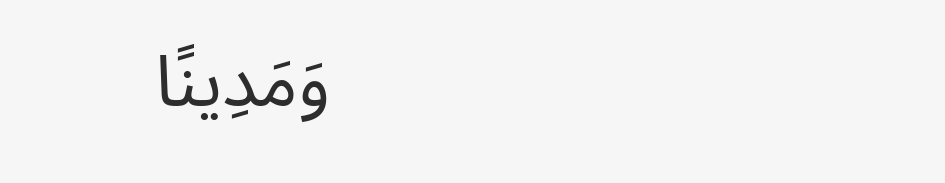وَمَدِينًا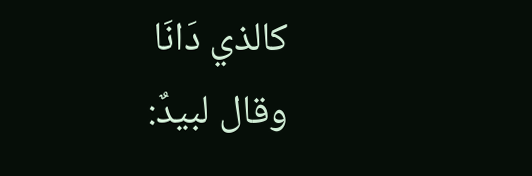كالذي دَانَا
وقال لبيدٌ: